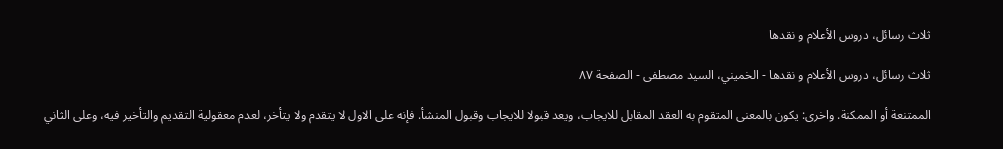ثلاث رسائل، دروس الأعلام و نقدها

ثلاث رسائل، دروس الأعلام و نقدها - الخميني، السيد مصطفى - الصفحة ٨٧

الممتنعة أو الممكنة. واخرى: يكون بالمعنى المتقوم به العقد المقابل للايجاب، ويعد قبولا للايجاب وقبول المنشأ. فإنه على الاول لا يتقدم ولا يتأخر، لعدم معقولية التقديم والتأخير فيه، وعلى الثاني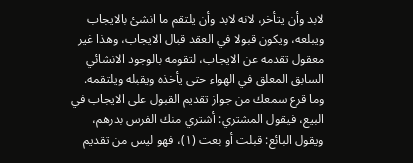لابد وأن يتأخر، لانه لابد وأن يلتقم ما انشئ بالايجاب ويبلعه، ويكون قبولا في العقد قبال الايجاب، وهذا غير معقول تقدمه عن الايجاب، لتقومه بالوجود الانشائي السابق المعلق في الهواء حتى يأخذه ويقبله ويلتقمه. وما قرع سمعك من جواز تقديم القبول على الايجاب في البيع، فيقول المشتري: أشتري منك الفرس بدرهم، ويقول البائع: قبلت أو بعت (١)، فهو ليس من تقديم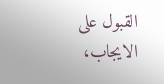القبول على الايجاب،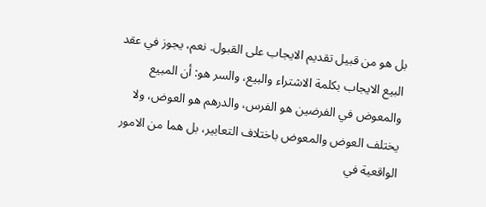بل هو من قبيل تقديم الايجاب على القبول. نعم، يجوز في عقد البيع الايجاب بكلمة الاشتراء والبيع، والسر هو: أن المبيع والمعوض في الفرضين هو الفرس، والدرهم هو العوض، ولا يختلف العوض والمعوض باختلاف التعابير، بل هما من الامور الواقعية في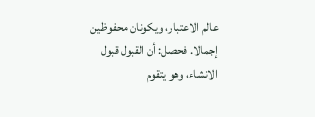عالم الاعتبار، ويكونان محفوظين إجمالا. فحصل: أن القبول قبول الانشاء، وهو يتقوم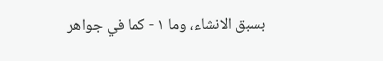بسبق الانشاء، وما ١ - كما في جواهر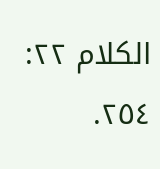الكلام ٢٢: ٢٥٤.